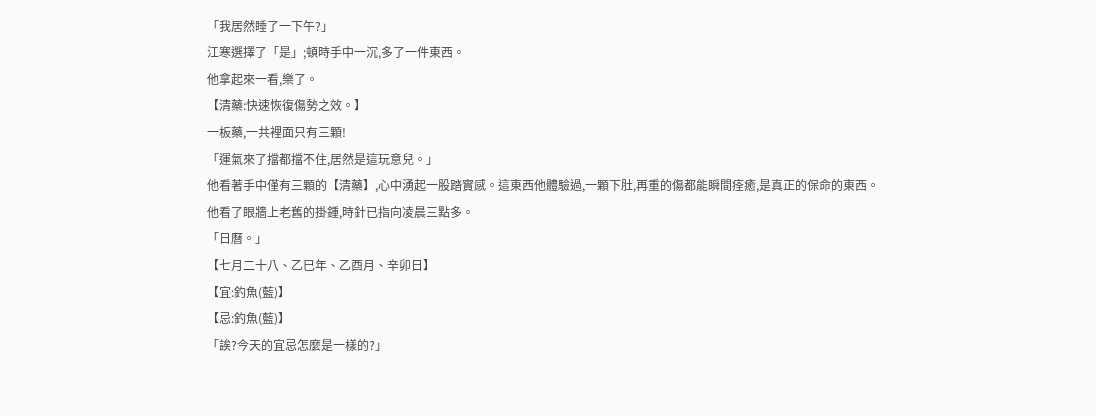「我居然睡了一下午?」
江寒選擇了「是」;頓時手中一沉,多了一件東西。
他拿起來一看,樂了。
【清藥:快速恢復傷勢之效。】
一板藥,一共裡面只有三顆!
「運氣來了擋都擋不住,居然是這玩意兒。」
他看著手中僅有三顆的【清藥】,心中湧起一股踏實感。這東西他體驗過,一顆下肚,再重的傷都能瞬間痊癒,是真正的保命的東西。
他看了眼牆上老舊的掛鍾,時針已指向凌晨三點多。
「日曆。」
【七月二十八、乙巳年、乙酉月、辛卯日】
【宜:釣魚(藍)】
【忌:釣魚(藍)】
「誒?今天的宜忌怎麼是一樣的?」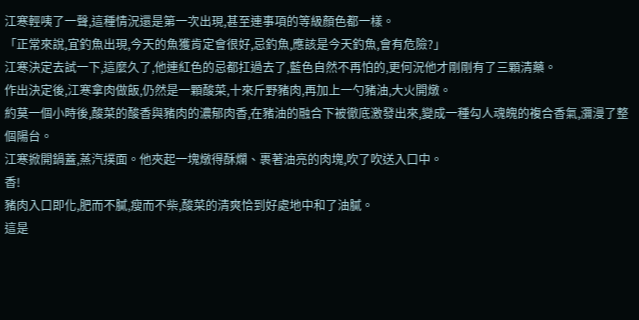江寒輕咦了一聲,這種情況還是第一次出現,甚至連事項的等級顏色都一樣。
「正常來說,宜釣魚出現,今天的魚獲肯定會很好,忌釣魚,應該是今天釣魚,會有危險?」
江寒決定去試一下,這麼久了,他連紅色的忌都扛過去了,藍色自然不再怕的,更何況他才剛剛有了三顆清藥。
作出決定後,江寒拿肉做飯,仍然是一顆酸菜,十來斤野豬肉,再加上一勺豬油,大火開燉。
約莫一個小時後,酸菜的酸香與豬肉的濃郁肉香,在豬油的融合下被徹底激發出來,變成一種勾人魂魄的複合香氣,瀰漫了整個陽台。
江寒掀開鍋蓋,蒸汽撲面。他夾起一塊燉得酥爛、裹著油亮的肉塊,吹了吹送入口中。
香!
豬肉入口即化,肥而不膩,瘦而不柴,酸菜的清爽恰到好處地中和了油膩。
這是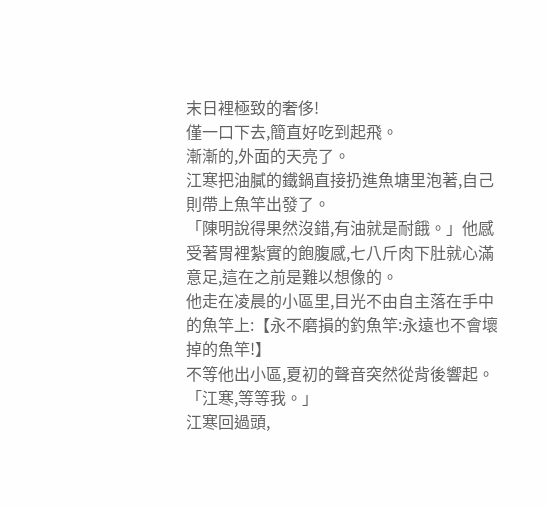末日裡極致的奢侈!
僅一口下去,簡直好吃到起飛。
漸漸的,外面的天亮了。
江寒把油膩的鐵鍋直接扔進魚塘里泡著,自己則帶上魚竿出發了。
「陳明說得果然沒錯,有油就是耐餓。」他感受著胃裡紮實的飽腹感,七八斤肉下肚就心滿意足,這在之前是難以想像的。
他走在凌晨的小區里,目光不由自主落在手中的魚竿上:【永不磨損的釣魚竿:永遠也不會壞掉的魚竿!】
不等他出小區,夏初的聲音突然從背後響起。
「江寒,等等我。」
江寒回過頭,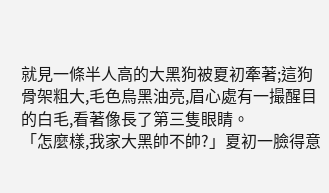就見一條半人高的大黑狗被夏初牽著;這狗骨架粗大,毛色烏黑油亮,眉心處有一撮醒目的白毛,看著像長了第三隻眼睛。
「怎麼樣,我家大黑帥不帥?」夏初一臉得意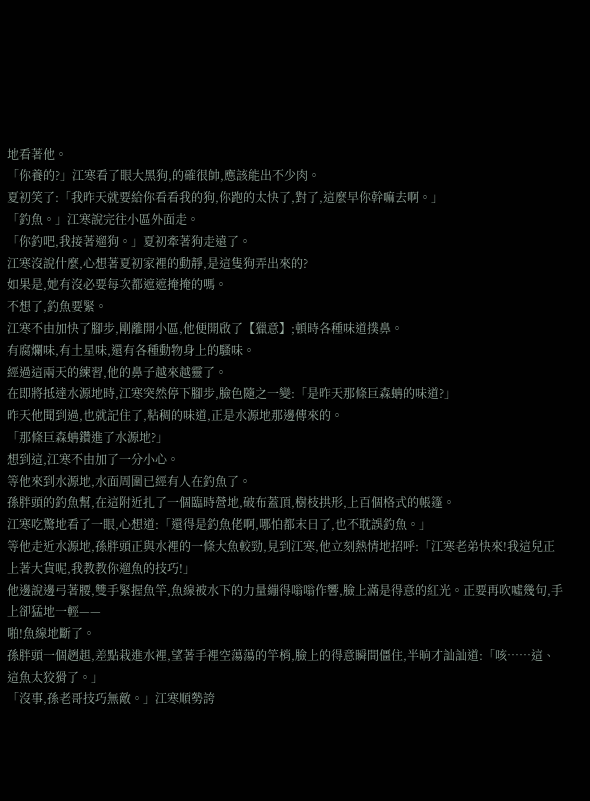地看著他。
「你養的?」江寒看了眼大黑狗,的確很帥,應該能出不少肉。
夏初笑了:「我昨天就要給你看看我的狗,你跑的太快了,對了,這麼早你幹嘛去啊。」
「釣魚。」江寒說完往小區外面走。
「你釣吧,我接著遛狗。」夏初牽著狗走遠了。
江寒沒說什麼,心想著夏初家裡的動靜,是這隻狗弄出來的?
如果是,她有沒必要每次都遮遮掩掩的嗎。
不想了,釣魚要緊。
江寒不由加快了腳步,剛離開小區,他便開啟了【獵意】;頓時各種味道撲鼻。
有腐爛味,有土星味,還有各種動物身上的騷味。
經過這兩天的練習,他的鼻子越來越靈了。
在即將抵達水源地時,江寒突然停下腳步,臉色隨之一變:「是昨天那條巨森蚺的味道?」
昨天他聞到過,也就記住了,粘稠的味道,正是水源地那邊傳來的。
「那條巨森蚺鑽進了水源地?」
想到這,江寒不由加了一分小心。
等他來到水源地,水面周圍已經有人在釣魚了。
孫胖頭的釣魚幫,在這附近扎了一個臨時營地,破布蓋頂,樹枝拱形,上百個格式的帳篷。
江寒吃驚地看了一眼,心想道:「還得是釣魚佬啊,哪怕都末日了,也不耽誤釣魚。」
等他走近水源地,孫胖頭正與水裡的一條大魚較勁,見到江寒,他立刻熱情地招呼:「江寒老弟快來!我這兒正上著大貨呢,我教教你遛魚的技巧!」
他邊說邊弓著腰,雙手緊握魚竿,魚線被水下的力量繃得嗡嗡作響,臉上滿是得意的紅光。正要再吹噓幾句,手上卻猛地一輕——
啪!魚線地斷了。
孫胖頭一個趔趄,差點栽進水裡,望著手裡空蕩蕩的竿梢,臉上的得意瞬間僵住,半晌才訕訕道:「咳……這、這魚太狡猾了。」
「沒事,孫老哥技巧無敵。」江寒順勢誇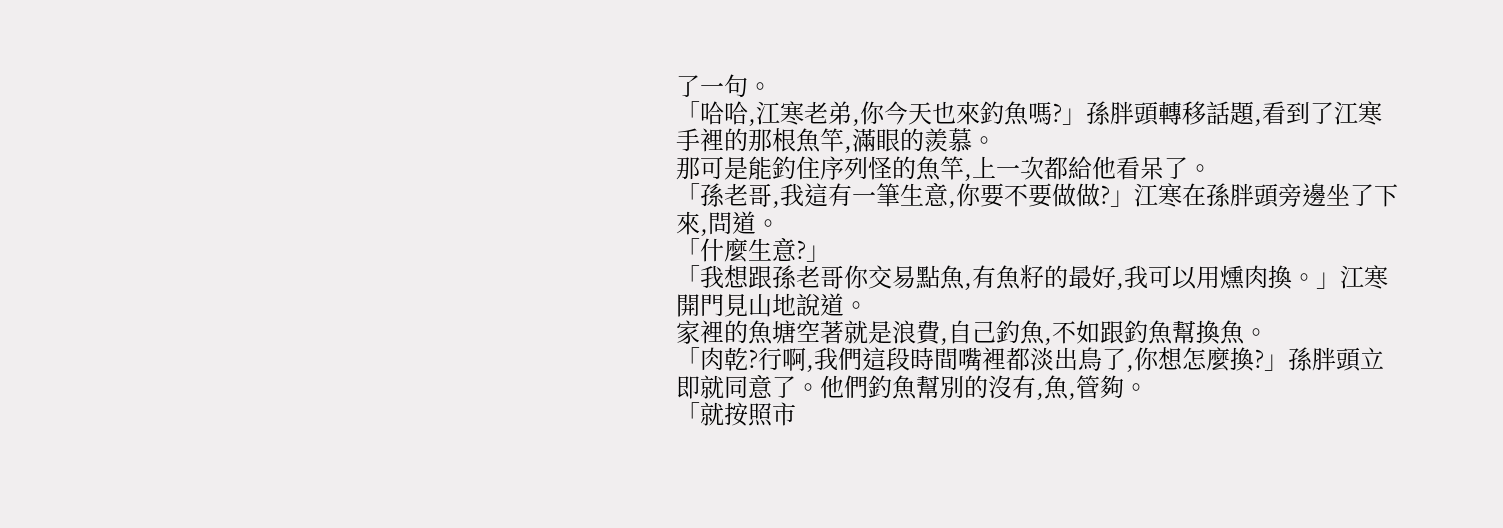了一句。
「哈哈,江寒老弟,你今天也來釣魚嗎?」孫胖頭轉移話題,看到了江寒手裡的那根魚竿,滿眼的羨慕。
那可是能釣住序列怪的魚竿,上一次都給他看呆了。
「孫老哥,我這有一筆生意,你要不要做做?」江寒在孫胖頭旁邊坐了下來,問道。
「什麼生意?」
「我想跟孫老哥你交易點魚,有魚籽的最好,我可以用燻肉換。」江寒開門見山地說道。
家裡的魚塘空著就是浪費,自己釣魚,不如跟釣魚幫換魚。
「肉乾?行啊,我們這段時間嘴裡都淡出鳥了,你想怎麼換?」孫胖頭立即就同意了。他們釣魚幫別的沒有,魚,管夠。
「就按照市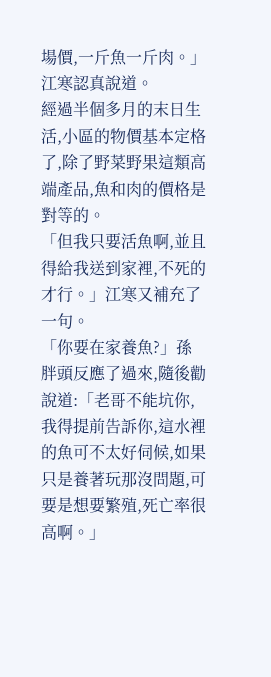場價,一斤魚一斤肉。」江寒認真說道。
經過半個多月的末日生活,小區的物價基本定格了,除了野菜野果這類高端產品,魚和肉的價格是對等的。
「但我只要活魚啊,並且得給我送到家裡,不死的才行。」江寒又補充了一句。
「你要在家養魚?」孫胖頭反應了過來,隨後勸說道:「老哥不能坑你,我得提前告訴你,這水裡的魚可不太好伺候,如果只是養著玩那沒問題,可要是想要繁殖,死亡率很高啊。」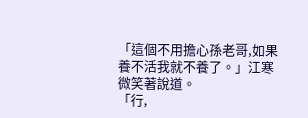「這個不用擔心孫老哥,如果養不活我就不養了。」江寒微笑著說道。
「行,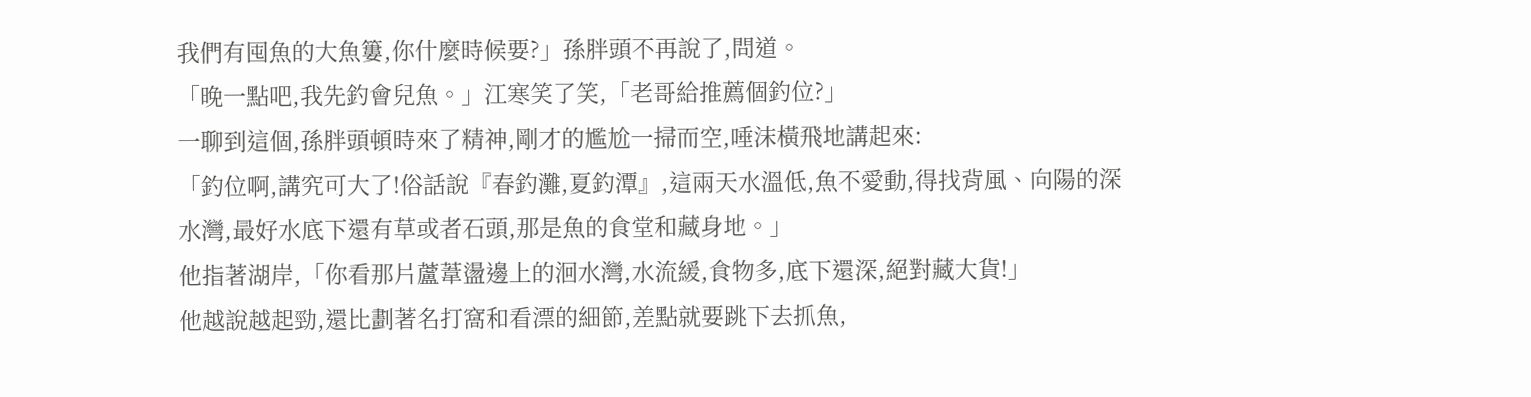我們有囤魚的大魚簍,你什麼時候要?」孫胖頭不再說了,問道。
「晚一點吧,我先釣會兒魚。」江寒笑了笑,「老哥給推薦個釣位?」
一聊到這個,孫胖頭頓時來了精神,剛才的尷尬一掃而空,唾沫橫飛地講起來:
「釣位啊,講究可大了!俗話說『春釣灘,夏釣潭』,這兩天水溫低,魚不愛動,得找背風、向陽的深水灣,最好水底下還有草或者石頭,那是魚的食堂和藏身地。」
他指著湖岸,「你看那片蘆葦盪邊上的洄水灣,水流緩,食物多,底下還深,絕對藏大貨!」
他越說越起勁,還比劃著名打窩和看漂的細節,差點就要跳下去抓魚,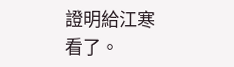證明給江寒看了。